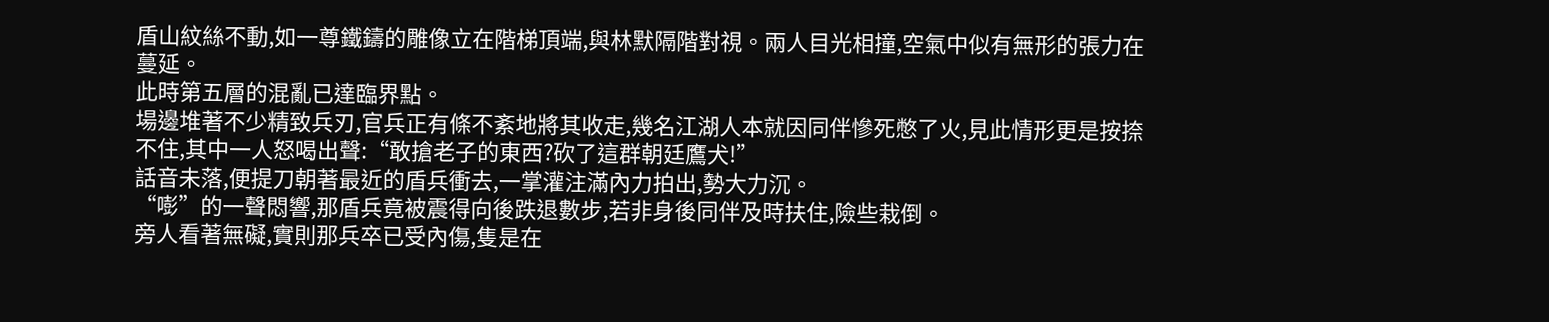盾山紋絲不動,如一尊鐵鑄的雕像立在階梯頂端,與林默隔階對視。兩人目光相撞,空氣中似有無形的張力在蔓延。
此時第五層的混亂已達臨界點。
場邊堆著不少精致兵刃,官兵正有條不紊地將其收走,幾名江湖人本就因同伴慘死憋了火,見此情形更是按捺不住,其中一人怒喝出聲:“敢搶老子的東西?砍了這群朝廷鷹犬!”
話音未落,便提刀朝著最近的盾兵衝去,一掌灌注滿內力拍出,勢大力沉。
“嘭”的一聲悶響,那盾兵竟被震得向後跌退數步,若非身後同伴及時扶住,險些栽倒。
旁人看著無礙,實則那兵卒已受內傷,隻是在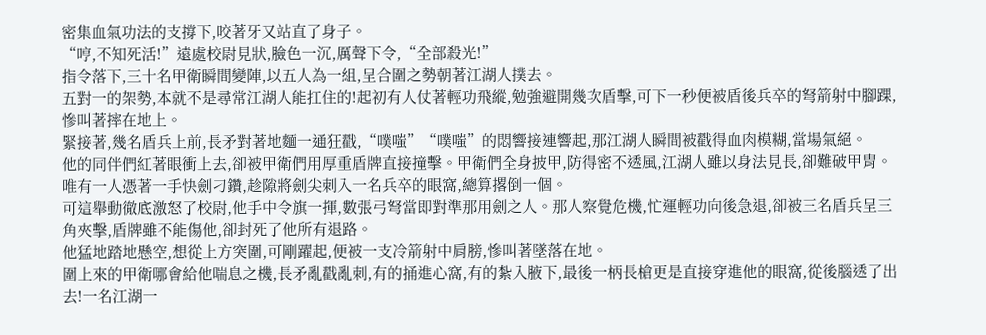密集血氣功法的支撐下,咬著牙又站直了身子。
“哼,不知死活!”遠處校尉見狀,臉色一沉,厲聲下令,“全部殺光!”
指令落下,三十名甲衛瞬間變陣,以五人為一組,呈合圍之勢朝著江湖人撲去。
五對一的架勢,本就不是尋常江湖人能扛住的!起初有人仗著輕功飛縱,勉強避開幾次盾擊,可下一秒便被盾後兵卒的弩箭射中腳踝,慘叫著摔在地上。
緊接著,幾名盾兵上前,長矛對著地麵一通狂戳,“噗嗤”“噗嗤”的悶響接連響起,那江湖人瞬間被戳得血肉模糊,當場氣絕。
他的同伴們紅著眼衝上去,卻被甲衛們用厚重盾牌直接撞擊。甲衛們全身披甲,防得密不透風,江湖人雖以身法見長,卻難破甲胄。
唯有一人憑著一手快劍刁鑽,趁隙將劍尖刺入一名兵卒的眼窩,總算撂倒一個。
可這舉動徹底激怒了校尉,他手中令旗一揮,數張弓弩當即對準那用劍之人。那人察覺危機,忙運輕功向後急退,卻被三名盾兵呈三角夾擊,盾牌雖不能傷他,卻封死了他所有退路。
他猛地踏地懸空,想從上方突圍,可剛躍起,便被一支冷箭射中肩膀,慘叫著墜落在地。
圍上來的甲衛哪會給他喘息之機,長矛亂戳亂刺,有的捅進心窩,有的紮入腋下,最後一柄長槍更是直接穿進他的眼窩,從後腦透了出去!一名江湖一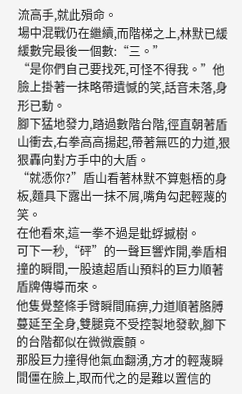流高手,就此殞命。
場中混戰仍在繼續,而階梯之上,林默已緩緩數完最後一個數:“三。”
“是你們自己要找死,可怪不得我。”他臉上掛著一抹略帶遺憾的笑,話音未落,身形已動。
腳下猛地發力,踏過數階台階,徑直朝著盾山衝去,右拳高高揚起,帶著無匹的力道,狠狠轟向對方手中的大盾。
“就憑你?”盾山看著林默不算魁梧的身板,麵具下露出一抹不屑,嘴角勾起輕蔑的笑。
在他看來,這一拳不過是蚍蜉撼樹。
可下一秒,“砰”的一聲巨響炸開,拳盾相撞的瞬間,一股遠超盾山預料的巨力順著盾牌傳導而來。
他隻覺整條手臂瞬間麻痹,力道順著胳膊蔓延至全身,雙腿竟不受控製地發軟,腳下的台階都似在微微震顫。
那股巨力撞得他氣血翻湧,方才的輕蔑瞬間僵在臉上,取而代之的是難以置信的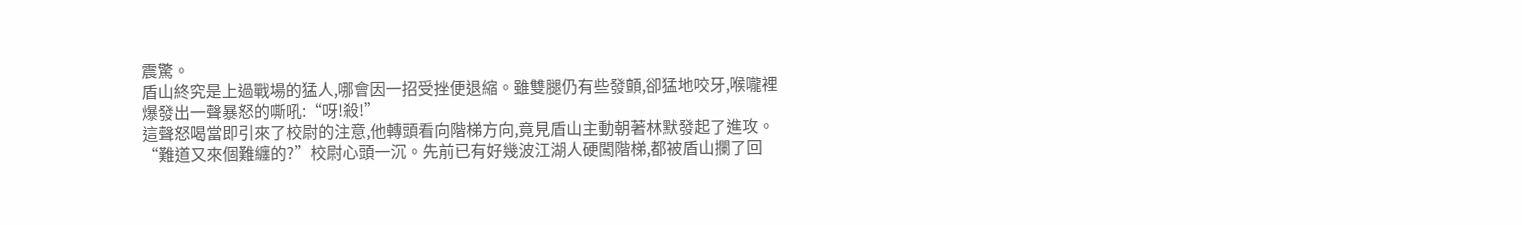震驚。
盾山終究是上過戰場的猛人,哪會因一招受挫便退縮。雖雙腿仍有些發顫,卻猛地咬牙,喉嚨裡爆發出一聲暴怒的嘶吼:“呀!殺!”
這聲怒喝當即引來了校尉的注意,他轉頭看向階梯方向,竟見盾山主動朝著林默發起了進攻。
“難道又來個難纏的?”校尉心頭一沉。先前已有好幾波江湖人硬闖階梯,都被盾山攔了回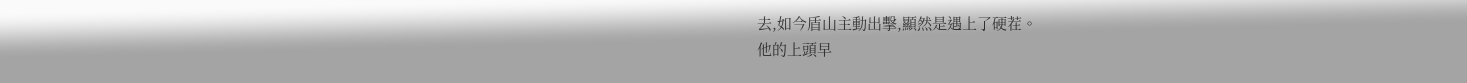去,如今盾山主動出擊,顯然是遇上了硬茬。
他的上頭早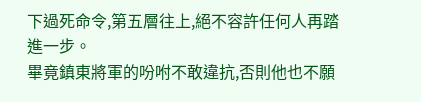下過死命令,第五層往上,絕不容許任何人再踏進一步。
畢竟鎮東將軍的吩咐不敢違抗,否則他也不願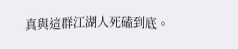真與這群江湖人死磕到底。